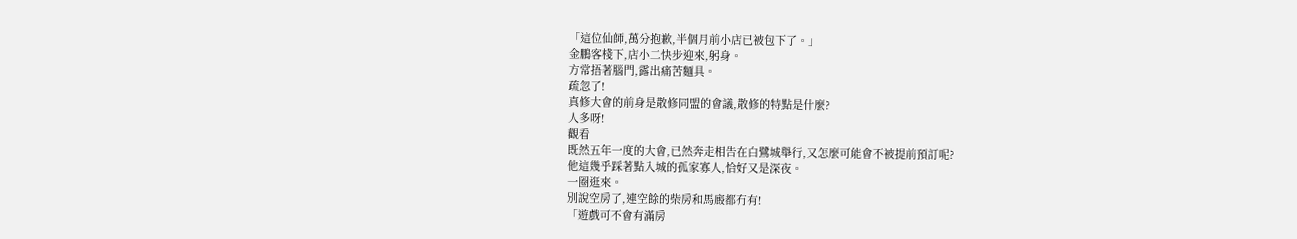「這位仙師,萬分抱歉,半個月前小店已被包下了。」
金鵬客棧下,店小二快步迎來,躬身。
方常捂著腦門,露出痛苦麵具。
疏忽了!
真修大會的前身是散修同盟的會議,散修的特點是什麼?
人多呀!
觀看
既然五年一度的大會,已然奔走相告在白鷺城舉行,又怎麼可能會不被提前預訂呢?
他這幾乎踩著點入城的孤家寡人,恰好又是深夜。
一圈逛來。
別說空房了,連空餘的柴房和馬廄都冇有!
「遊戲可不會有滿房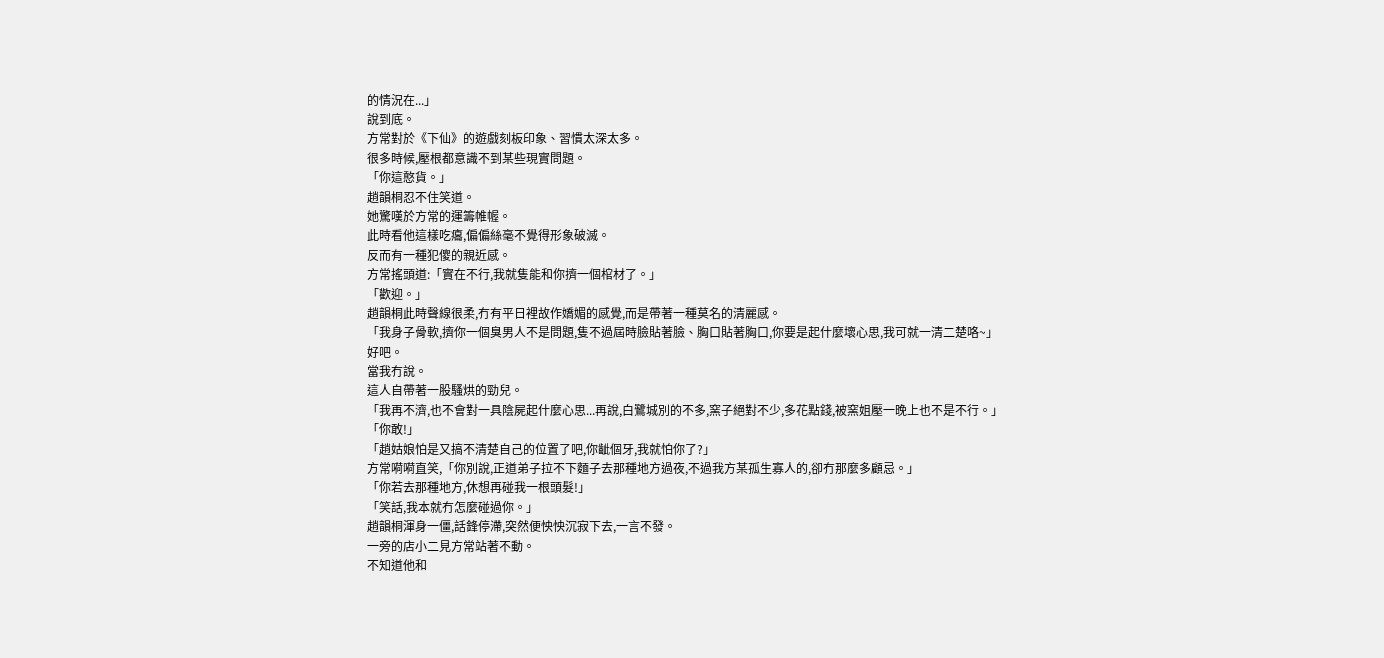的情況在...」
說到底。
方常對於《下仙》的遊戲刻板印象、習慣太深太多。
很多時候,壓根都意識不到某些現實問題。
「你這憨貨。」
趙韻桐忍不住笑道。
她驚嘆於方常的運籌帷幄。
此時看他這樣吃癟,偏偏絲毫不覺得形象破滅。
反而有一種犯傻的親近感。
方常搖頭道:「實在不行,我就隻能和你擠一個棺材了。」
「歡迎。」
趙韻桐此時聲線很柔,冇有平日裡故作嬌媚的感覺,而是帶著一種莫名的清麗感。
「我身子骨軟,擠你一個臭男人不是問題,隻不過屆時臉貼著臉、胸口貼著胸口,你要是起什麼壞心思,我可就一清二楚咯~」
好吧。
當我冇說。
這人自帶著一股騷烘的勁兒。
「我再不濟,也不會對一具陰屍起什麼心思...再說,白鷺城別的不多,窯子絕對不少,多花點錢,被窯姐壓一晚上也不是不行。」
「你敢!」
「趙姑娘怕是又搞不清楚自己的位置了吧,你齜個牙,我就怕你了?」
方常嗬嗬直笑,「你別說,正道弟子拉不下麵子去那種地方過夜,不過我方某孤生寡人的,卻冇那麼多顧忌。」
「你若去那種地方,休想再碰我一根頭髮!」
「笑話,我本就冇怎麼碰過你。」
趙韻桐渾身一僵,話鋒停滯,突然便怏怏沉寂下去,一言不發。
一旁的店小二見方常站著不動。
不知道他和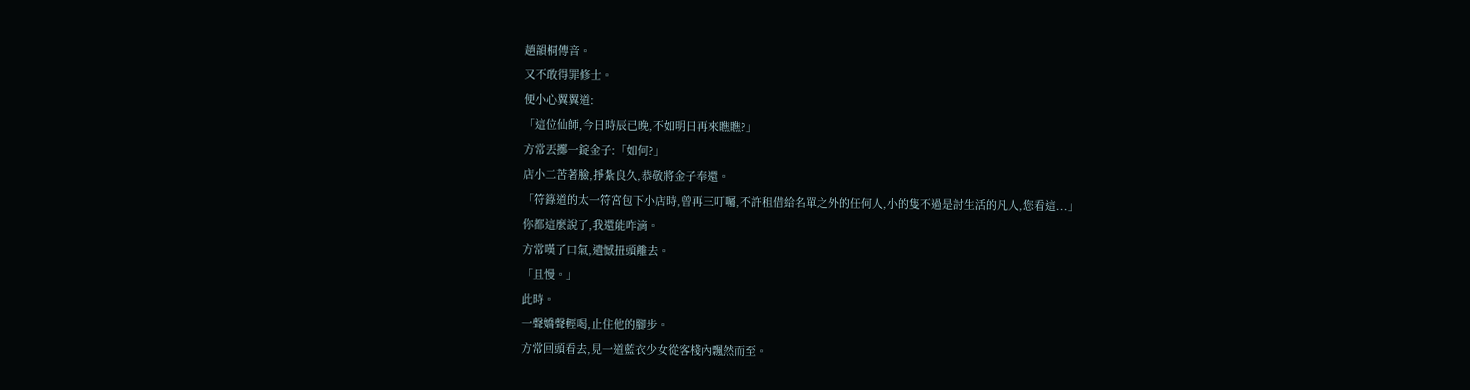趙韻桐傳音。
又不敢得罪修士。
便小心翼翼道:
「這位仙師,今日時辰已晚,不如明日再來瞧瞧?」
方常丟擲一錠金子:「如何?」
店小二苦著臉,掙紮良久,恭敬將金子奉還。
「符籙道的太一符宮包下小店時,曾再三叮囑,不許租借給名單之外的任何人,小的隻不過是討生活的凡人,您看這...」
你都這麼說了,我還能咋滴。
方常嘆了口氣,遺憾扭頭離去。
「且慢。」
此時。
一聲嬌聲輕喝,止住他的腳步。
方常回頭看去,見一道藍衣少女從客棧內飄然而至。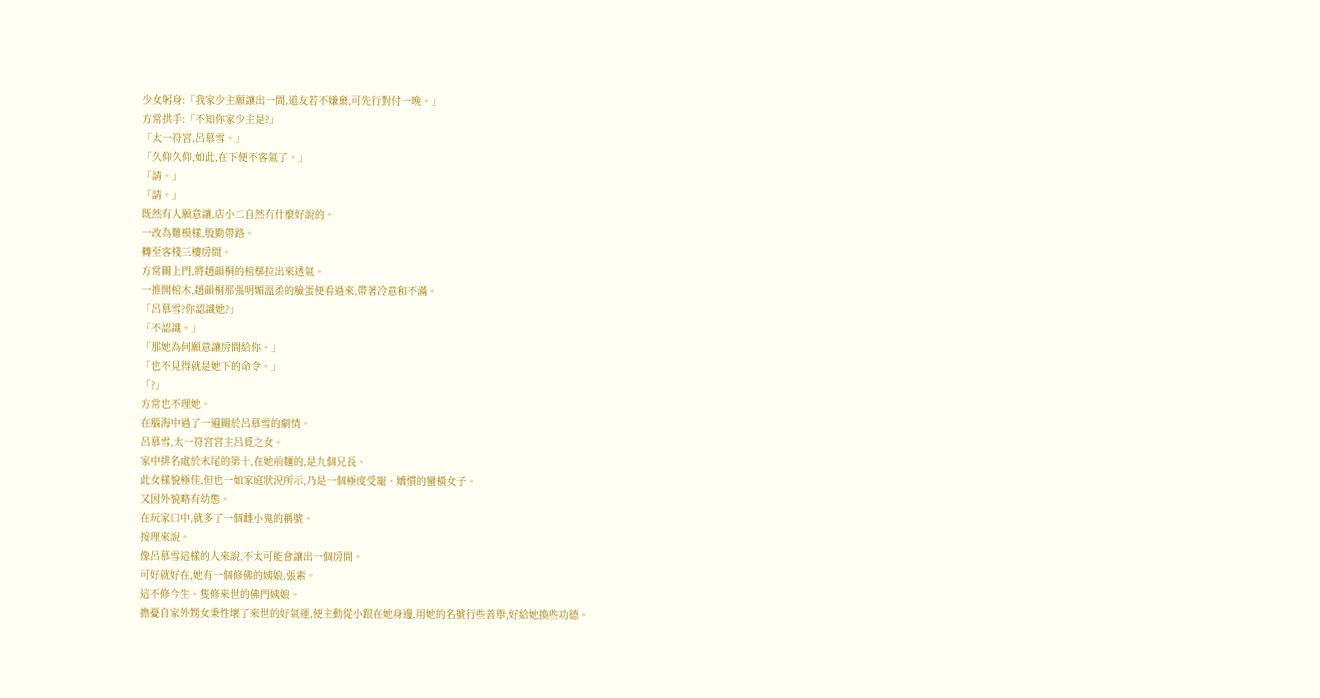少女躬身:「我家少主願讓出一間,道友若不嫌棄,可先行對付一晚。」
方常拱手:「不知你家少主是?」
「太一符宮,呂慕雪。」
「久仰久仰,如此,在下便不客氣了。」
「請。」
「請。」
既然有人願意讓,店小二自然冇什麼好說的。
一改為難模樣,殷勤帶路。
轉至客棧三樓房間。
方常關上門,將趙韻桐的棺槨拉出來透氣。
一推開棺木,趙韻桐那張明媚溫柔的臉蛋便看過來,帶著冷意和不滿。
「呂慕雪?你認識她?」
「不認識。」
「那她為何願意讓房間給你。」
「也不見得就是她下的命令。」
「?」
方常也不理她。
在腦海中過了一遍關於呂慕雪的劇情。
呂慕雪,太一符宮宮主呂覓之女。
家中排名處於末尾的第十,在她前麵的,是九個兄長、
此女樣貌極佳,但也一如家庭狀況所示,乃是一個極度受寵、嬌慣的蠻橫女子。
又因外貌略有幼態。
在玩家口中,就多了一個雌小鬼的稱號。
按理來說。
像呂慕雪這樣的人來說,不太可能會讓出一個房間。
可好就好在,她有一個修佛的姨娘,張素。
這不修今生、隻修來世的佛門姨娘。
擔憂自家外甥女秉性壞了來世的好氣運,便主動從小跟在她身邊,用她的名號行些善舉,好給她換些功德。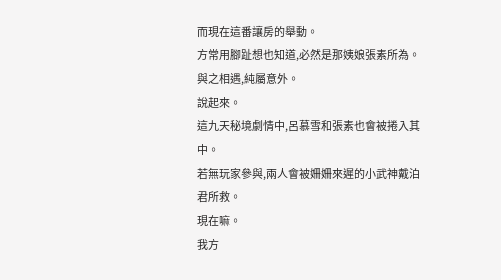而現在這番讓房的舉動。
方常用腳趾想也知道,必然是那姨娘張素所為。
與之相遇,純屬意外。
說起來。
這九天秘境劇情中,呂慕雪和張素也會被捲入其中。
若無玩家參與,兩人會被姍姍來遲的小武神戴泊君所救。
現在嘛。
我方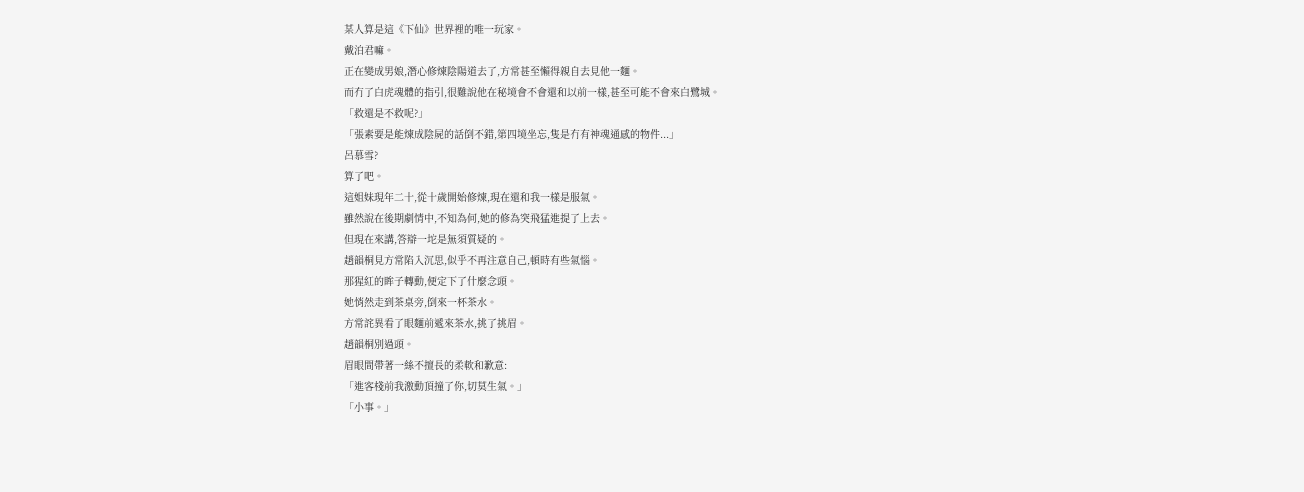某人算是這《下仙》世界裡的唯一玩家。
戴泊君嘛。
正在變成男娘,潛心修煉陰陽道去了,方常甚至懶得親自去見他一麵。
而冇了白虎魂體的指引,很難說他在秘境會不會還和以前一樣,甚至可能不會來白鷺城。
「救還是不救呢?」
「張素要是能煉成陰屍的話倒不錯,第四境坐忘,隻是冇有神魂通感的物件...」
呂慕雪?
算了吧。
這姐妹現年二十,從十歲開始修煉,現在還和我一樣是服氣。
雖然說在後期劇情中,不知為何,她的修為突飛猛進提了上去。
但現在來講,答辯一坨是無須質疑的。
趙韻桐見方常陷入沉思,似乎不再注意自己,頓時有些氣惱。
那猩紅的眸子轉動,便定下了什麼念頭。
她悄然走到茶桌旁,倒來一杯茶水。
方常詫異看了眼麵前遞來茶水,挑了挑眉。
趙韻桐別過頭。
眉眼間帶著一絲不擅長的柔軟和歉意:
「進客棧前我激動頂撞了你,切莫生氣。」
「小事。」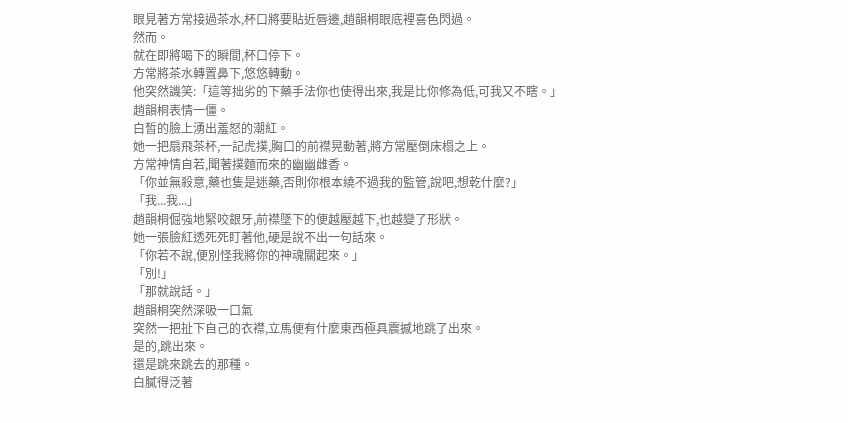眼見著方常接過茶水,杯口將要貼近唇邊,趙韻桐眼底裡喜色閃過。
然而。
就在即將喝下的瞬間,杯口停下。
方常將茶水轉置鼻下,悠悠轉動。
他突然譏笑:「這等拙劣的下藥手法你也使得出來,我是比你修為低,可我又不瞎。」
趙韻桐表情一僵。
白皙的臉上湧出羞怒的潮紅。
她一把扇飛茶杯,一記虎撲,胸口的前襟晃動著,將方常壓倒床榻之上。
方常神情自若,聞著撲麵而來的幽幽雌香。
「你並無殺意,藥也隻是迷藥,否則你根本繞不過我的監管,說吧,想乾什麼?」
「我...我...」
趙韻桐倔強地緊咬銀牙,前襟墜下的便越壓越下,也越變了形狀。
她一張臉紅透死死盯著他,硬是說不出一句話來。
「你若不說,便別怪我將你的神魂關起來。」
「別!」
「那就說話。」
趙韻桐突然深吸一口氣
突然一把扯下自己的衣襟,立馬便有什麼東西極具震撼地跳了出來。
是的,跳出來。
還是跳來跳去的那種。
白膩得泛著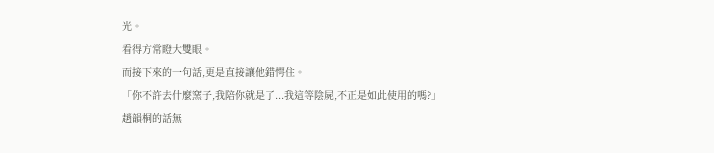光。
看得方常瞪大雙眼。
而接下來的一句話,更是直接讓他錯愕住。
「你不許去什麼窯子,我陪你就是了...我這等陰屍,不正是如此使用的嗎?」
趙韻桐的話無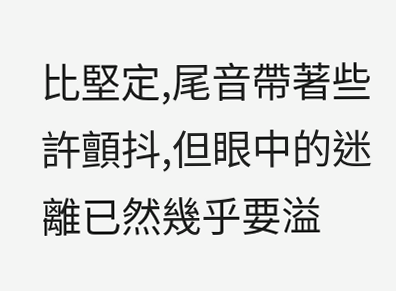比堅定,尾音帶著些許顫抖,但眼中的迷離已然幾乎要溢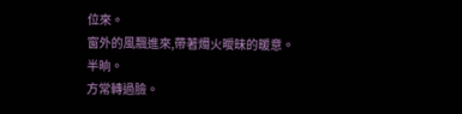位來。
窗外的風飄進來,帶著燭火曖昧的暖意。
半晌。
方常轉過臉。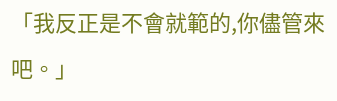「我反正是不會就範的,你儘管來吧。」